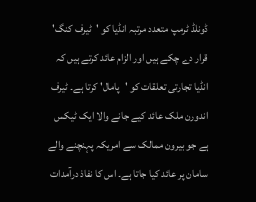ڈونلڈ ٹرمپ متعدد مرتبہ انڈیا کو 'ٹیرف کنگ' قرار دے چکے ہیں اور الزام عائد کرتے ہیں کہ انڈیا تجارتی تعلقات کو 'پامال' کرتا ہے۔ ٹیرف اندورن ملک عائد کیے جانے والا ایک ٹیکس ہے جو بیرون ممالک سے امریکہ پہنچنے والے سامان پر عائد کیا جاتا ہے۔ اس کا نفاذ درآمدات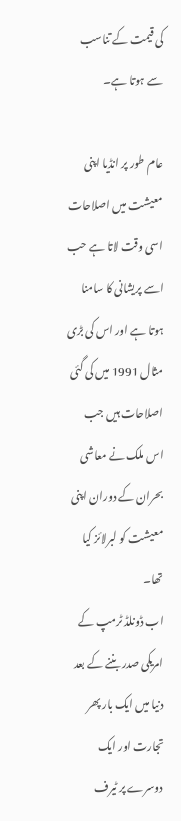کی قیمت کے تناسب سے ہوتا ہے۔

عام طور پر انڈیا اپنی معیشت میں اصلاحات اسی وقت لاتا ہے حب اسے پریشانی کا سامنا ہوتا ہے اور اس کی بڑی مثال 1991 میں کی گئی اصلاحات ہیں جب اس ملک نے معاشی بحران کے دوران اپنی معیشت کو لبرلائز کیا تھا۔
اب ڈونلڈ ٹرمپ کے امریکی صدر بننے کے بعد دنیا میں ایک بار پھر تجارت اور ایک دوسرے پر ٹیرف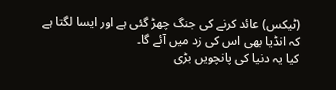(ٹیکس) عائد کرنے کی جنگ چھڑ گئی ہے اور ایسا لگتا ہے کہ انڈیا بھی اس کی زد میں آئے گا۔
کیا یہ دنیا کی پانچویں بڑی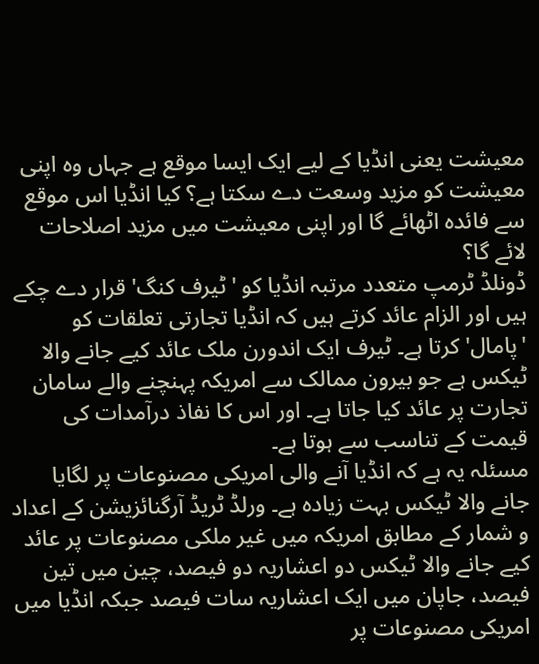معیشت یعنی انڈیا کے لیے ایک ایسا موقع ہے جہاں وہ اپنی معیشت کو مزید وسعت دے سکتا ہے؟ کیا انڈیا اس موقع سے فائدہ اٹھائے گا اور اپنی معیشت میں مزید اصلاحات لائے گا؟
ڈونلڈ ٹرمپ متعدد مرتبہ انڈیا کو 'ٹیرف کنگ' قرار دے چکے ہیں اور الزام عائد کرتے ہیں کہ انڈیا تجارتی تعلقات کو 'پامال' کرتا ہے۔ ٹیرف ایک اندورن ملک عائد کیے جانے والا ٹیکس ہے جو بیرون ممالک سے امریکہ پہنچنے والے سامان تجارت پر عائد کیا جاتا ہے۔ اور اس کا نفاذ درآمدات کی قیمت کے تناسب سے ہوتا ہے۔
مسئلہ یہ ہے کہ انڈیا آنے والی امریکی مصنوعات پر لگایا جانے والا ٹیکس بہت زیادہ ہے۔ ورلڈ ٹریڈ آرگنائزیشن کے اعداد و شمار کے مطابق امریکہ میں غیر ملکی مصنوعات پر عائد کیے جانے والا ٹیکس دو اعشاریہ دو فیصد، چین میں تین فیصد، جاپان میں ایک اعشاریہ سات فیصد جبکہ انڈیا میں امریکی مصنوعات پر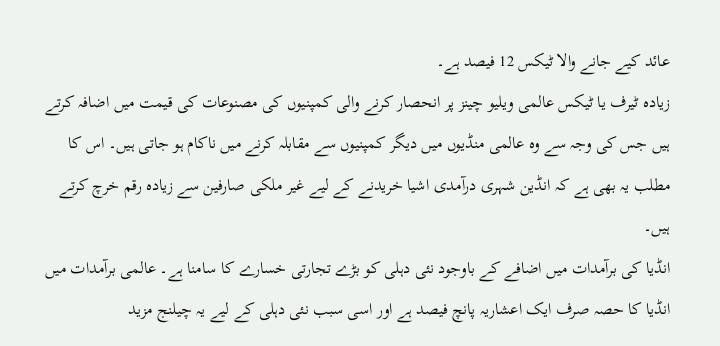عائد کیے جانے والا ٹیکس 12 فیصد ہے۔
زیادہ ٹیرف یا ٹیکس عالمی ویلیو چینز پر انحصار کرنے والی کمپنیوں کی مصنوعات کی قیمت میں اضافہ کرتے ہیں جس کی وجہ سے وہ عالمی منڈیوں میں دیگر کمپنیوں سے مقابلہ کرنے میں ناکام ہو جاتی ہیں۔ اس کا مطلب یہ بھی ہے کہ انڈین شہری درآمدی اشیا خریدنے کے لیے غیر ملکی صارفین سے زیادہ رقم خرچ کرتے ہیں۔
انڈیا کی برآمدات میں اضافے کے باوجود نئی دہلی کو بڑے تجارتی خسارے کا سامنا ہے۔ عالمی برآمدات میں انڈیا کا حصہ صرف ایک اعشاریہ پانچ فیصد ہے اور اسی سبب نئی دہلی کے لیے یہ چیلنج مزید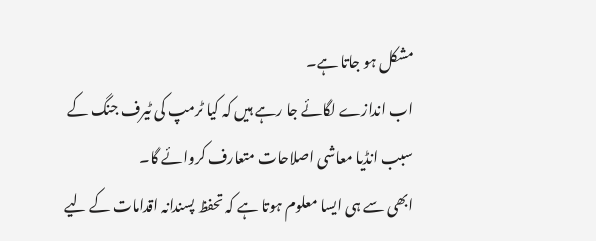مشکل ہو جاتا ہے۔
اب اندازے لگائے جا رہے ہیں کہ کیا ٹرمپ کی ٹیرف جنگ کے سبب انڈیا معاشی اصلاحات متعارف کروائے گا۔
ابھی سے ہی ایسا معلوم ہوتا ہے کہ تحفظ پسندانہ اقدامات کے لیے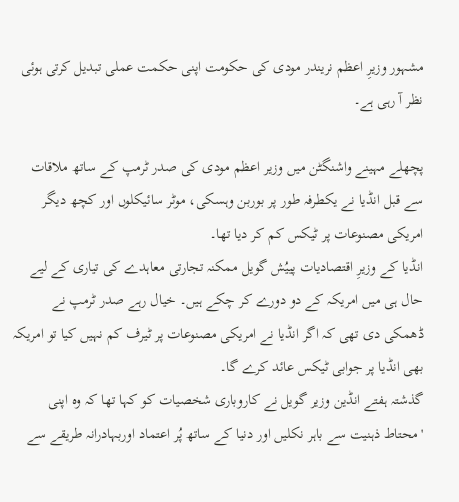مشہور وزیرِ اعظم نریندر مودی کی حکومت اپنی حکمت عملی تبدیل کرتی ہوئی نظر آ رہی ہے۔

پچھلے مہینے واشنگٹن میں وزیر اعظم مودی کی صدر ٹرمپ کے ساتھ ملاقات سے قبل انڈیا نے یکطرفہ طور پر بوربن وہسکی، موٹر سائیکلوں اور کچھ دیگر امریکی مصنوعات پر ٹیکس کم کر دیا تھا۔
انڈیا کے وزیرِ اقتصادیات پییُش گویل ممکنہ تجارتی معاہدے کی تیاری کے لیے حال ہی میں امریکہ کے دو دورے کر چکے ہیں۔ خیال رہے صدر ٹرمپ نے ڈھمکی دی تھی کہ اگر انڈیا نے امریکی مصنوعات پر ٹیرف کم نہیں کیا تو امریکہ بھی انڈیا پر جوابی ٹیکس عائد کرے گا۔
گذشتہ ہفتے انڈین وزیر گویل نے کاروباری شخصیات کو کہا تھا کہ وہ اپنی 'محتاط ذہنیت سے باہر نکلیں اور دنیا کے ساتھ پُر اعتماد اوربہادرانہ طریقے سے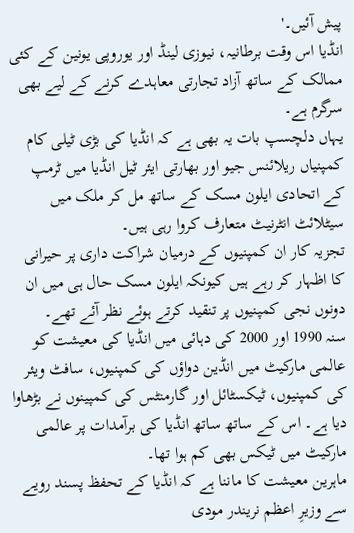پیش آئیں۔'
انڈیا اس وقت برطانیہ، نیوزی لینڈ اور یوروپی یونین کے کئی ممالک کے ساتھ آزاد تجارتی معاہدے کرنے کے لیے بھی سرگرم ہے۔
یہاں دلچسپ بات یہ بھی ہے کہ انڈیا کی بڑی ٹیلی کام کمپنیاں ریلائنس جیو اور بھارتی ایئر ٹیل انڈیا میں ٹرمپ کے اتحادی ایلون مسک کے ساتھ مل کر ملک میں سیٹلائٹ انٹرنیٹ متعارف کروا رہی ہیں۔
تجزیہ کار ان کمپنیوں کے درمیان شراکت داری پر حیرانی کا اظہار کر رہے ہیں کیونکہ ایلون مسک حال ہی میں ان دونوں نجی کمپنیوں پر تنقید کرتے ہوئے نظر آئے تھے۔
سنہ 1990 اور 2000 کی دہائی میں انڈیا کی معیشت کو عالمی مارکیٹ میں انڈین دواؤں کی کمپنیوں، سافٹ ویئر کی کمپنیوں، ٹیکسٹائل اور گارمنٹس کی کمپینوں نے بڑھاوا دیا ہے۔ اس کے ساتھ ساتھ انڈیا کی برآمدات پر عالمی مارکیٹ میں ٹیکس بھی کم ہوا تھا۔
ماہرین معیشت کا ماننا ہے کہ انڈیا کے تحفظ پسند رویے سے وزیرِ اعظم نریندر مودی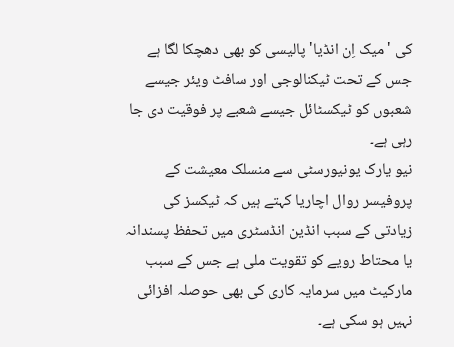کی 'میک اِن انڈیا' پالیسی کو بھی دھچکا لگا ہے جس کے تحت ٹیکنالوجی اور سافٹ ویئر جیسے شعبوں کو ٹیکسٹائل جیسے شعبے پر فوقیت دی جا رہی ہے۔
نیو یارک یونیورسٹی سے منسلک معیشت کے پروفیسر روال اچاریا کہتے ہیں کہ ٹیکسز کی زیادتی کے سبب انڈین انڈسٹری میں تحفظ پسندانہ یا محتاط رویے کو تقویت ملی ہے جس کے سبب مارکیٹ میں سرمایہ کاری کی بھی حوصلہ افزائی نہیں ہو سکی ہے۔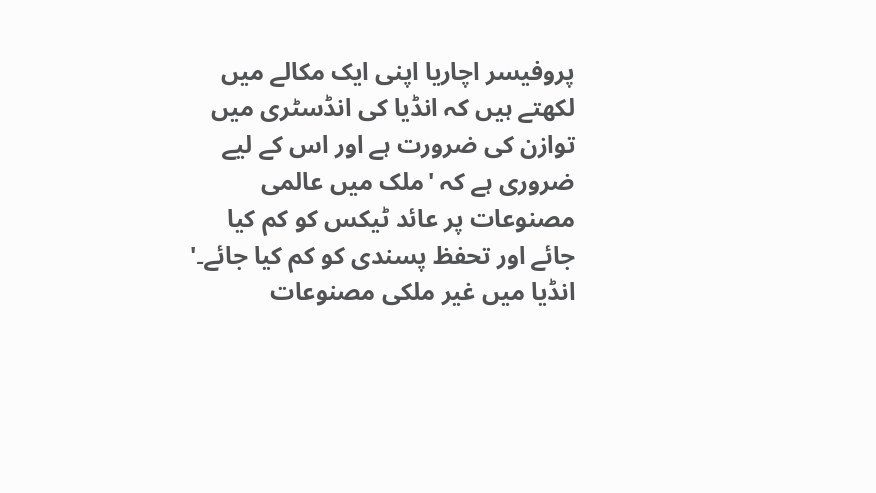پروفیسر اچاریا اپنی ایک مکالے میں لکھتے ہیں کہ انڈیا کی انڈسٹری میں توازن کی ضرورت ہے اور اس کے لیے ضروری ہے کہ 'ملک میں عالمی مصنوعات پر عائد ٹیکس کو کم کیا جائے اور تحفظ پسندی کو کم کیا جائے۔'
انڈیا میں غیر ملکی مصنوعات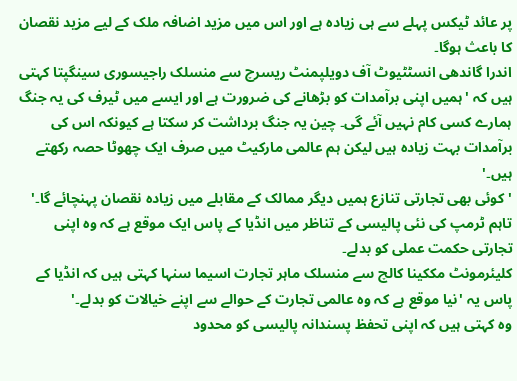پر عائد ٹیکس پہلے سے ہی زیادہ ہے اور اس میں مزید اضافہ ملک کے لیے مزید نقصان کا باعث ہوگا۔
اندرا گاندھی انسٹٹیوٹ آف دویلپمنٹ ریسرچ سے منسلک راجیسوری سینگپتا کہتی ہیں کہ 'ہمیں اپنی برآمدات کو بڑھانے کی ضرورت ہے اور ایسے میں ٹیرف کی یہ جنگ ہمارے کسی کام نہیں آئے گی۔ چین یہ جنگ برداشت کر سکتا ہے کیونکہ اس کی برآمدات بہت زیادہ ہیں لیکن ہم عالمی مارکیٹ میں صرف ایک چھوٹا حصہ رکھتے ہیں۔'
'کوئی بھی تجارتی تنازع ہمیں دیگر ممالک کے مقابلے میں زیادہ نقصان پہنچائے گا۔'
تاہم ٹرمپ کی نئی پالیسی کے تناظر میں انڈیا کے پاس ایک موقع ہے کہ وہ اپنی تجارتی حکمت عملی کو بدلے۔
کلیئرمونٹ مککینا کالچ سے منسلک ماہر تجارت اسیما سنہا کہتی ہیں کہ انڈیا کے پاس یہ 'نیا موقع ہے کہ وہ عالمی تجارت کے حوالے سے اپنے خیالات کو بدلے۔'
وہ کہتی ہیں کہ اپنی تحفظ پسندانہ پالیسی کو محدود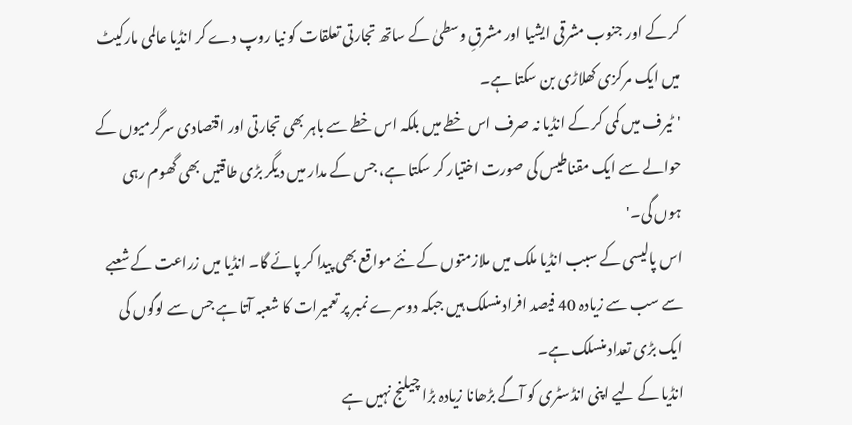کر کے اور جنوب مشرقی ایشیا اور مشرقِ وسطیٰ کے ساتھ تجارتی تعلقات کو نیا روپ دے کر انڈیا عالمی مارکیٹ میں ایک مرکزی کھلاڑی بن سکتا ہے۔
'ٹیرف میں کمی کر کے انڈیا نہ صرف اس خطے میں بلکہ اس خطے سے باہر بھی تجارتی اور اقتصادی سرگرمیوں کے حوالے سے ایک مقناطیس کی صورت اختیار کر سکتا ہے، جس کے مدار میں دیگر بڑی طاقتیں بھی گھوم رہی ہوں گی۔'
اس پالیسی کے سبب انڈیا ملک میں ملازمتوں کے نئے مواقع بھی پیدا کر پائے گا۔ انڈیا میں زراعت کے شعبے سے سب سے زیادہ 40 فیصد افراد منسلک ہیں جبکہ دوسرے نمبر پر تعمیرات کا شعبہ آتا ہے جس سے لوگوں کی ایک بڑی تعداد منسلک ہے۔
انڈیا کے لیے اپنی انڈسٹری کو آگے بڑھانا زیادہ بڑا چیلنج نہیں ہے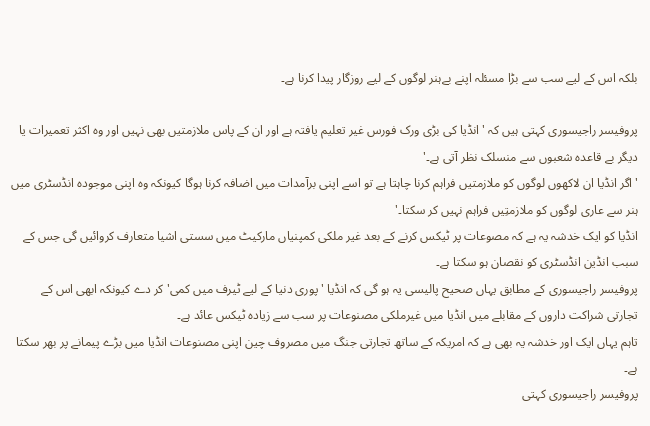بلکہ اس کے لیے سب سے بڑا مسئلہ اپنے بےہنر لوگوں کے لیے روزگار پیدا کرنا ہے۔

پروفیسر راجیسوری کہتی ہیں کہ 'انڈیا کی بڑی ورک فورس غیر تعلیم یافتہ ہے اور ان کے پاس ملازمتیں بھی نہیں اور وہ اکثر تعمیرات یا دیگر بے قاعدہ شعبوں سے منسلک نظر آتی ہے۔'
'اگر انڈیا ان لاکھوں لوگوں کو ملازمتیں فراہم کرنا چاہتا ہے تو اسے اپنی برآمدات میں اضافہ کرنا ہوگا کیونکہ وہ اپنی موجودہ انڈسٹری میں ہنر سے عاری لوگوں کو ملازمتِیں فراہم نہیں کر سکتا۔'
انڈیا کو ایک خدشہ یہ ہے کہ مصوعات پر ٹیکس کرنے کے بعد غیر ملکی کمپنیاں مارکیٹ میں سستی اشیا متعارف کروائیں گی جس کے سبب انڈین انڈسٹری کو نقصان ہو سکتا ہے۔
پروفیسر راجیسوری کے مطابق یہاں صحیح پالیسی یہ ہو گی کہ انڈیا 'پوری دنیا کے لیے ٹیرف میں کمی' کر دے کیونکہ ابھی اس کے تجارتی شراکت داروں کے مقابلے میں انڈیا میں غیرملکی مصنوعات پر سب سے زیادہ ٹیکس عائد ہے۔
تاہم یہاں ایک اور خدشہ یہ بھی ہے کہ امریکہ کے ساتھ تجارتی جنگ میں مصروف چین اپنی مصنوعات انڈیا میں بڑے پیمانے پر بھر سکتا ہے۔
پروفیسر راجیسوری کہتی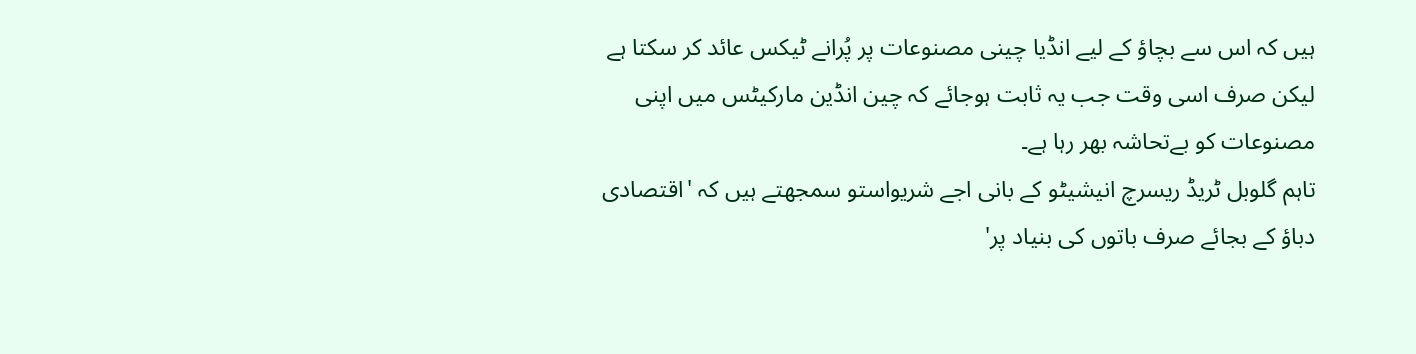ہیں کہ اس سے بچاؤ کے لیے انڈیا چینی مصنوعات پر پُرانے ٹیکس عائد کر سکتا ہے لیکن صرف اسی وقت جب یہ ثابت ہوجائے کہ چین انڈین مارکیٹس میں اپنی مصنوعات کو بےتحاشہ بھر رہا ہے۔
تاہم گلوبل ٹریڈ ریسرچ انیشیٹو کے بانی اجے شریواستو سمجھتے ہیں کہ 'اقتصادی دباؤ کے بجائے صرف باتوں کی بنیاد پر'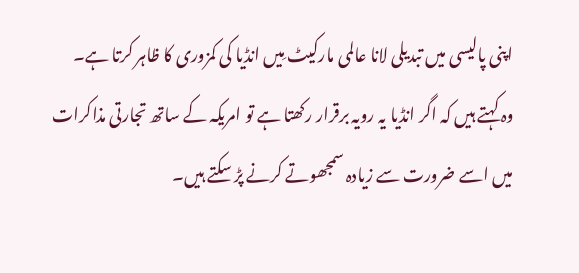اپنی پالیسی میں تبدیلی لانا عالمی مارکیٹ مِیں انڈیا کی کمزوری کا ظاہر کرتا ہے۔
وہ کہتے ہیں کہ اگر انڈیا یہ رویہ برقرار رکھتا ہے تو امریکہ کے ساتھ تجارتی مذاکرات میں اسے ضرورت سے زیادہ سمجھوتے کرنے پڑ سکتے ہیں۔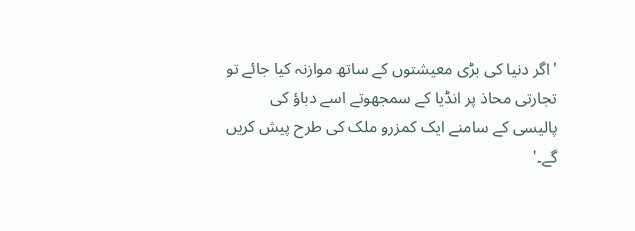'اگر دنیا کی بڑی معیشتوں کے ساتھ موازنہ کیا جائے تو تجارتی محاذ پر انڈیا کے سمجھوتے اسے دباؤ کی پالیسی کے سامنے ایک کمزرو ملک کی طرح پیش کریں گے۔'